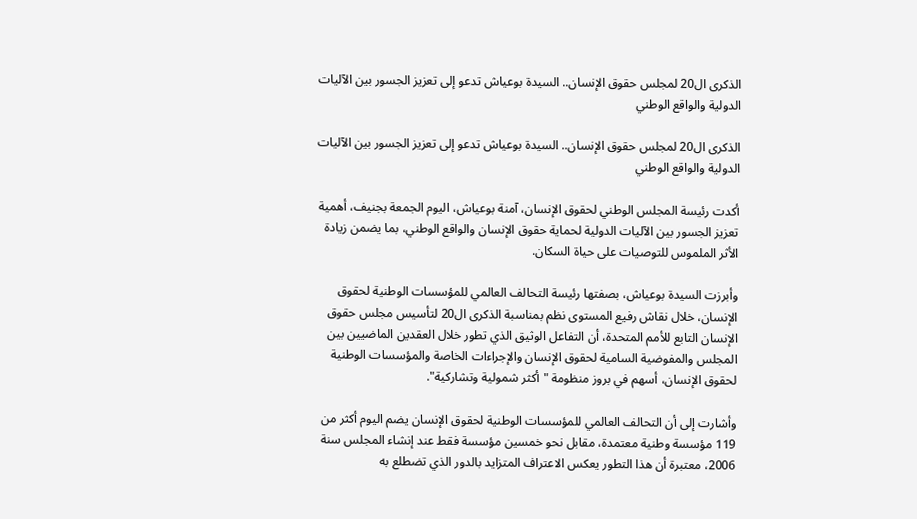الذكرى ال20 لمجلس حقوق الإنسان.. السيدة بوعياش تدعو إلى تعزيز الجسور بين الآليات الدولية والواقع الوطني

الذكرى ال20 لمجلس حقوق الإنسان.. السيدة بوعياش تدعو إلى تعزيز الجسور بين الآليات الدولية والواقع الوطني

أكدت رئيسة المجلس الوطني لحقوق الإنسان، آمنة بوعياش، اليوم الجمعة بجنيف، أهمية تعزيز الجسور بين الآليات الدولية لحماية حقوق الإنسان والواقع الوطني، بما يضمن زيادة الأثر الملموس للتوصيات على حياة السكان.

وأبرزت السيدة بوعياش، بصفتها رئيسة التحالف العالمي للمؤسسات الوطنية لحقوق الإنسان، خلال نقاش رفيع المستوى نظم بمناسبة الذكرى ال20 لتأسيس مجلس حقوق الإنسان التابع للأمم المتحدة، أن التفاعل الوثيق الذي تطور خلال العقدين الماضيين بين المجلس والمفوضية السامية لحقوق الإنسان والإجراءات الخاصة والمؤسسات الوطنية لحقوق الإنسان، أسهم في بروز منظومة "أكثر شمولية وتشاركية".

وأشارت إلى أن التحالف العالمي للمؤسسات الوطنية لحقوق الإنسان يضم اليوم أكثر من 119 مؤسسة وطنية معتمدة، مقابل نحو خمسين مؤسسة فقط عند إنشاء المجلس سنة 2006، معتبرة أن هذا التطور يعكس الاعتراف المتزايد بالدور الذي تضطلع به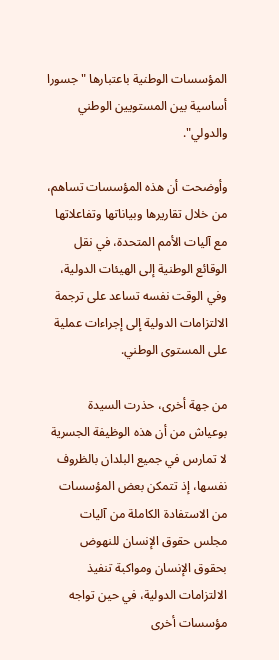المؤسسات الوطنية باعتبارها "جسورا أساسية بين المستويين الوطني والدولي".

وأوضحت أن هذه المؤسسات تساهم، من خلال تقاريرها وبياناتها وتفاعلاتها مع آليات الأمم المتحدة، في نقل الوقائع الوطنية إلى الهيئات الدولية، وفي الوقت نفسه تساعد على ترجمة الالتزامات الدولية إلى إجراءات عملية على المستوى الوطني.

من جهة أخرى، حذرت السيدة بوعياش من أن هذه الوظيفة الجسرية لا تمارس في جميع البلدان بالظروف نفسها، إذ تتمكن بعض المؤسسات من الاستفادة الكاملة من آليات مجلس حقوق الإنسان للنهوض بحقوق الإنسان ومواكبة تنفيذ الالتزامات الدولية، في حين تواجه مؤسسات أخرى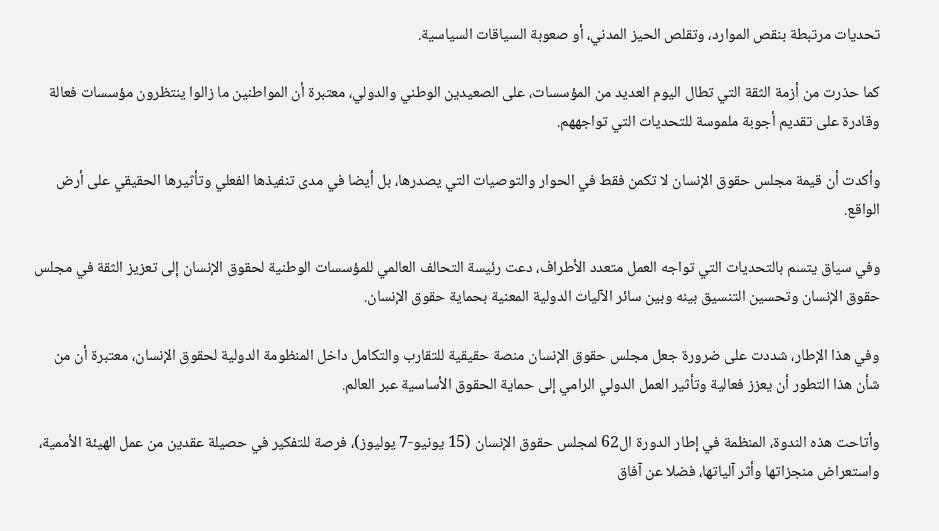تحديات مرتبطة بنقص الموارد، وتقلص الحيز المدني، أو صعوبة السياقات السياسية.

كما حذرت من أزمة الثقة التي تطال اليوم العديد من المؤسسات، على الصعيدين الوطني والدولي، معتبرة أن المواطنين ما زالوا ينتظرون مؤسسات فعالة وقادرة على تقديم أجوبة ملموسة للتحديات التي تواجههم.

وأكدت أن قيمة مجلس حقوق الإنسان لا تكمن فقط في الحوار والتوصيات التي يصدرها، بل أيضا في مدى تنفيذها الفعلي وتأثيرها الحقيقي على أرض الواقع.

وفي سياق يتسم بالتحديات التي تواجه العمل متعدد الأطراف، دعت رئيسة التحالف العالمي للمؤسسات الوطنية لحقوق الإنسان إلى تعزيز الثقة في مجلس حقوق الإنسان وتحسين التنسيق بينه وبين سائر الآليات الدولية المعنية بحماية حقوق الإنسان.

وفي هذا الإطار، شددت على ضرورة جعل مجلس حقوق الإنسان منصة حقيقية للتقارب والتكامل داخل المنظومة الدولية لحقوق الإنسان، معتبرة أن من شأن هذا التطور أن يعزز فعالية وتأثير العمل الدولي الرامي إلى حماية الحقوق الأساسية عبر العالم.

وأتاحت هذه الندوة، المنظمة في إطار الدورة ال62 لمجلس حقوق الإنسان (15 يونيو-7 يوليوز)، فرصة للتفكير في حصيلة عقدين من عمل الهيئة الأممية، واستعراض منجزاتها وأثر آلياتها، فضلا عن آفاق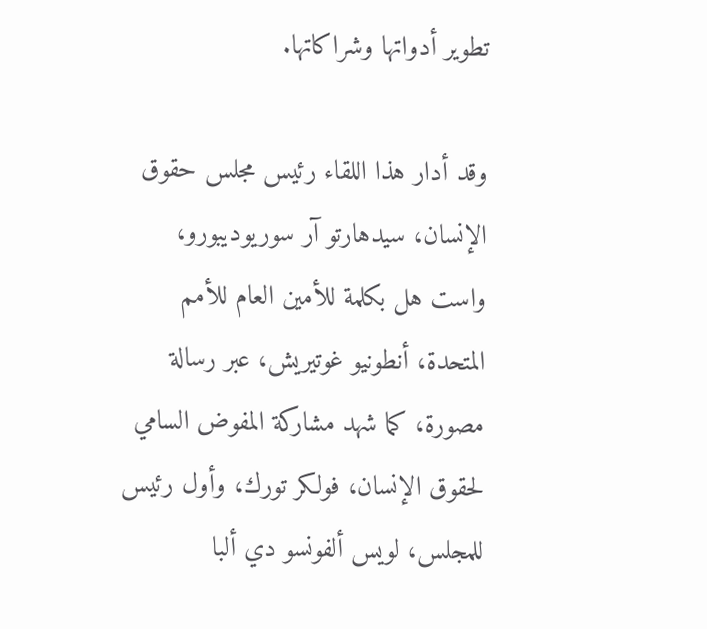تطوير أدواتها وشراكاتها.

وقد أدار هذا اللقاء رئيس مجلس حقوق الإنسان، سيدهارتو آر سوريوديبورو، واست هل بكلمة للأمين العام للأمم المتحدة، أنطونيو غوتيريش، عبر رسالة مصورة، كما شهد مشاركة المفوض السامي لحقوق الإنسان، فولكر تورك، وأول رئيس للمجلس، لويس ألفونسو دي ألبا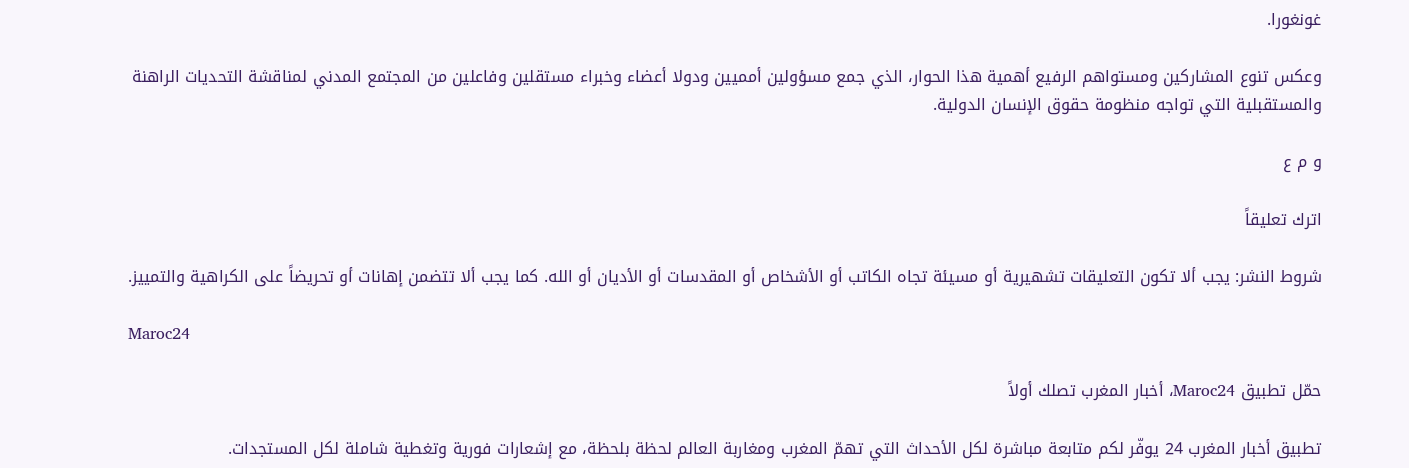غونغورا.

وعكس تنوع المشاركين ومستواهم الرفيع أهمية هذا الحوار، الذي جمع مسؤولين أمميين ودولا أعضاء وخبراء مستقلين وفاعلين من المجتمع المدني لمناقشة التحديات الراهنة والمستقبلية التي تواجه منظومة حقوق الإنسان الدولية.

و م ع

اترك تعليقاً

شروط النشر: يجب ألا تكون التعليقات تشهيرية أو مسيئة تجاه الكاتب أو الأشخاص أو المقدسات أو الأديان أو الله. كما يجب ألا تتضمن إهانات أو تحريضاً على الكراهية والتمييز.

Maroc24

حمّل تطبيق Maroc24، أخبار المغرب تصلك أولاً

تطبيق أخبار المغرب 24 يوفّر لكم متابعة مباشرة لكل الأحداث التي تهمّ المغرب ومغاربة العالم لحظة بلحظة، مع إشعارات فورية وتغطية شاملة لكل المستجدات.